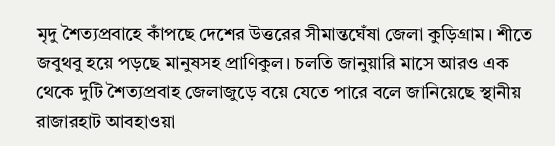মৃদু শৈত্যপ্রবাহে কাঁপছে দেশের উত্তরের সীমান্তঘেঁষা জেলা কুড়িগ্রাম। শীতে জবুথবু হয়ে পড়ছে মানুষসহ প্রাণিকুল। চলতি জানুয়ারি মাসে আরও এক থেকে দুটি শৈত্যপ্রবাহ জেলাজুড়ে বয়ে যেতে পারে বলে জানিয়েছে স্থানীয় রাজারহাট আবহাওয়া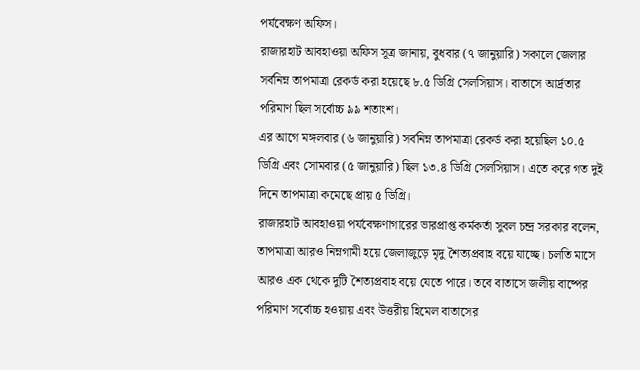পর্যবেক্ষণ অফিস।
রাজারহাট আবহাওয়া অফিস সূত্র জানায়, বুধবার (৭ জানুয়ারি) সকালে জেলার সর্বনিম্ন তাপমাত্রা রেকর্ড করা হয়েছে ৮.৫ ডিগ্রি সেলসিয়াস। বাতাসে আর্দ্রতার পরিমাণ ছিল সর্বোচ্চ ৯৯ শতাংশ।
এর আগে মঙ্গলবার (৬ জানুয়ারি) সর্বনিম্ন তাপমাত্রা রেকর্ড করা হয়েছিল ১০.৫ ডিগ্রি এবং সোমবার (৫ জানুয়ারি) ছিল ১৩.৪ ডিগ্রি সেলসিয়াস। এতে করে গত দুই দিনে তাপমাত্রা কমেছে প্রায় ৫ ডিগ্রি।
রাজারহাট আবহাওয়া পর্যবেক্ষণাগারের ভারপ্রাপ্ত কর্মকর্তা সুবল চন্দ্র সরকার বলেন, তাপমাত্রা আরও নিম্নগামী হয়ে জেলাজুড়ে মৃদু শৈত্যপ্রবাহ বয়ে যাচ্ছে। চলতি মাসে আরও এক থেকে দুটি শৈত্যপ্রবাহ বয়ে যেতে পারে। তবে বাতাসে জলীয় বাষ্পের পরিমাণ সর্বোচ্চ হওয়ায় এবং উত্তরীয় হিমেল বাতাসের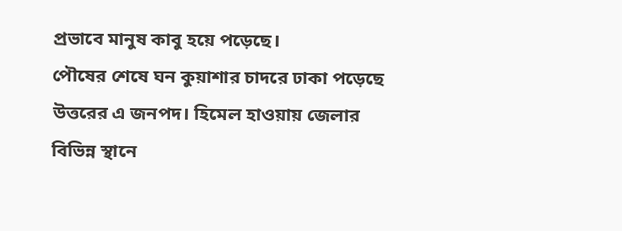প্রভাবে মানুষ কাবু হয়ে পড়েছে।
পৌষের শেষে ঘন কুয়াশার চাদরে ঢাকা পড়েছে উত্তরের এ জনপদ। হিমেল হাওয়ায় জেলার বিভিন্ন স্থানে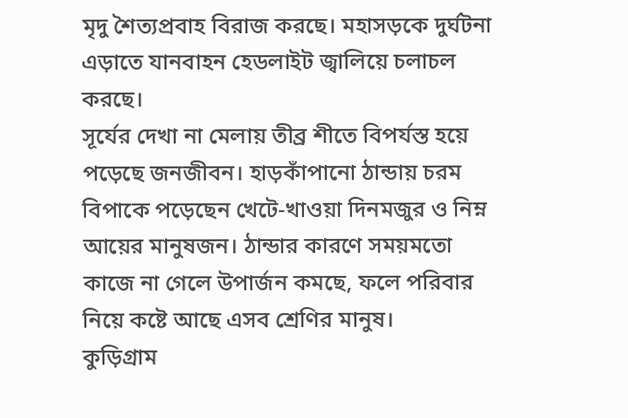মৃদু শৈত্যপ্রবাহ বিরাজ করছে। মহাসড়কে দুর্ঘটনা এড়াতে যানবাহন হেডলাইট জ্বালিয়ে চলাচল করছে।
সূর্যের দেখা না মেলায় তীব্র শীতে বিপর্যস্ত হয়ে পড়েছে জনজীবন। হাড়কাঁপানো ঠান্ডায় চরম বিপাকে পড়েছেন খেটে-খাওয়া দিনমজুর ও নিম্ন আয়ের মানুষজন। ঠান্ডার কারণে সময়মতো কাজে না গেলে উপার্জন কমছে, ফলে পরিবার নিয়ে কষ্টে আছে এসব শ্রেণির মানুষ।
কুড়িগ্রাম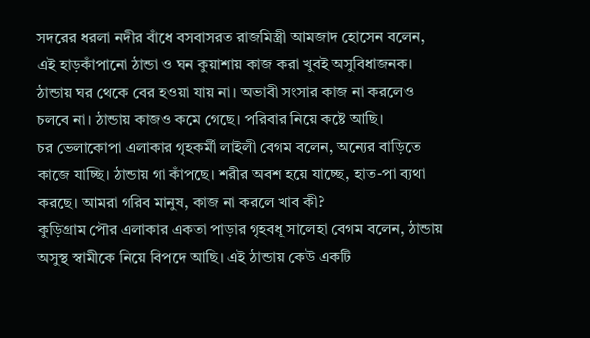সদরের ধরলা নদীর বাঁধে বসবাসরত রাজমিস্ত্রী আমজাদ হোসেন বলেন, এই হাড়কাঁপানো ঠান্ডা ও ঘন কুয়াশায় কাজ করা খুবই অসুবিধাজনক। ঠান্ডায় ঘর থেকে বের হওয়া যায় না। অভাবী সংসার কাজ না করলেও চলবে না। ঠান্ডায় কাজও কমে গেছে। পরিবার নিয়ে কষ্টে আছি।
চর ভেলাকোপা এলাকার গৃহকর্মী লাইলী বেগম বলেন, অন্যের বাড়িতে কাজে যাচ্ছি। ঠান্ডায় গা কাঁপছে। শরীর অবশ হয়ে যাচ্ছে, হাত-পা ব্যথা করছে। আমরা গরিব মানুষ, কাজ না করলে খাব কী?
কুড়িগ্রাম পৌর এলাকার একতা পাড়ার গৃহবধূ সালেহা বেগম বলেন, ঠান্ডায় অসুস্থ স্বামীকে নিয়ে বিপদে আছি। এই ঠান্ডায় কেউ একটি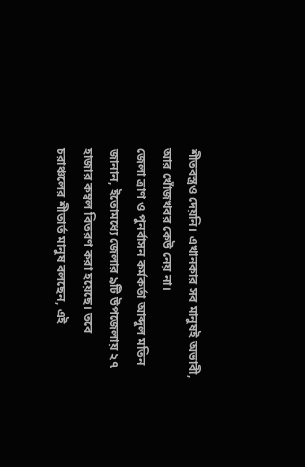শীতবস্ত্রও দেয়নি। এখানকার সব মানুষই অভাবী, আর খোঁজখবর কেউ নেয় না।
জেলা ত্রাণ ও পুনর্বাসন কর্মকর্তা আব্দুল মতিন জানান, ইতোমধ্যে জেলার ৯টি উপজেলায় ২৭ হাজার কম্বল বিতরণ করা হয়েছে। তবে চরাঞ্চলের শীতার্ত মানুষ বলছেন, এই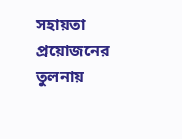সহায়তা প্রয়োজনের তুলনায়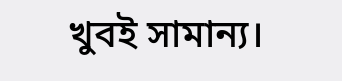খুবই সামান্য।